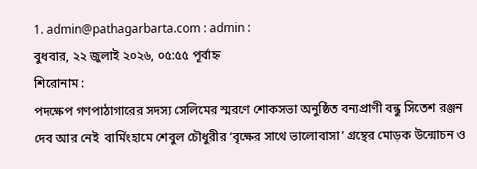1. admin@pathagarbarta.com : admin :
বুধবার, ২২ জুলাই ২০২৬, ০৫:৫৫ পূর্বাহ্ন
শিরোনাম :
পদক্ষেপ গণপাঠাগারের সদস্য সেলিমের স্মরণে শোকসভা অনুষ্ঠিত বন্যপ্রাণী বন্ধু সিতেশ রঞ্জন দেব আর নেই  বার্মিংহামে শেবুল চৌধুরীর ‘বৃক্ষের সাথে ভালোবাসা’ গ্রন্থের মোড়ক উন্মোচন ও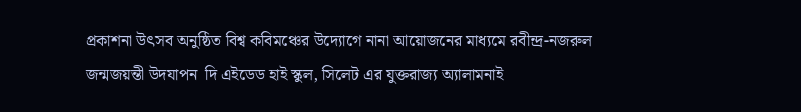প্রকাশনা উৎসব অনুষ্ঠিত বিশ্ব কবিমঞ্চের উদ্যোগে নানা আয়োজনের মাধ্যমে রবীন্দ্র-নজরুল জন্মজয়ন্তী উদযাপন  দি এইডেড হাই স্কুল, সিলেট এর যুক্তরাজ্য অ্যালামনাই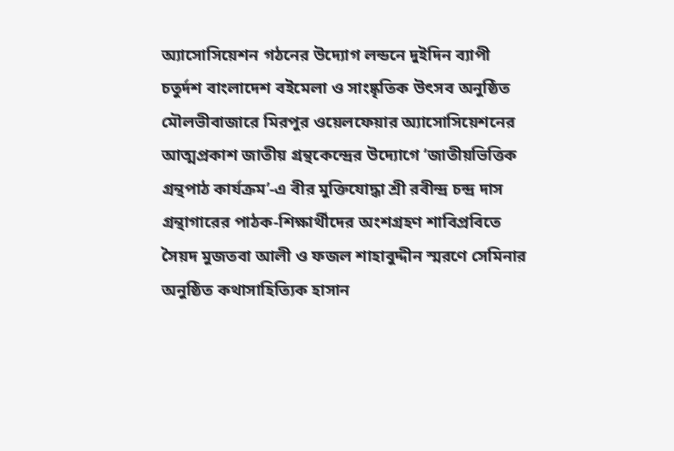অ্যাসোসিয়েশন গঠনের উদ্যোগ লন্ডনে দুইদিন ব্যাপী চতুর্দশ বাংলাদেশ বইমেলা ও সাংষ্কৃতিক উৎসব অনুষ্ঠিত মৌলভীবাজারে মিরপুর ওয়েলফেয়ার অ্যাসোসিয়েশনের আত্মপ্রকাশ জাতীয় গ্রন্থকেন্দ্রের উদ্যোগে ‘জাতীয়ভিত্তিক গ্রন্থপাঠ কার্যক্রম’-এ বীর মুক্তিযোদ্ধা শ্রী রবীন্দ্র চন্দ্র দাস গ্রন্থাগারের পাঠক-শিক্ষার্থীদের অংশগ্রহণ শাবিপ্রবিতে সৈয়দ মুজতবা আলী ও ফজল শাহাবুদ্দীন স্মরণে সেমিনার অনুষ্ঠিত কথাসাহিত্যিক হাসান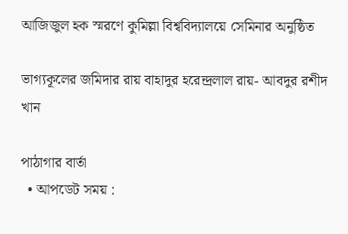আজিজুল হক স্মরণে কুমিল্লা বিশ্ববিদ্যালয়ে সেমিনার অনুষ্ঠিত

ভাগ্যকূলের জমিদার রায় বাহাদুর হরেন্দ্রলাল রায়- আবদুর রশীদ খান

পাঠাগার বার্তা
  • আপডেট সময় :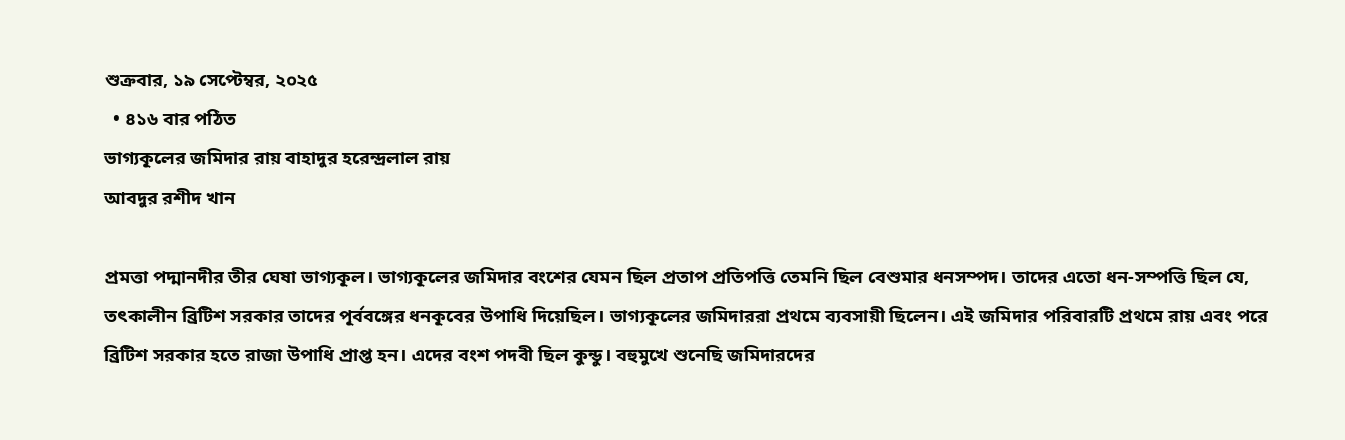শুক্রবার, ১৯ সেপ্টেম্বর, ২০২৫
  • ৪১৬ বার পঠিত
ভাগ্যকূলের জমিদার রায় বাহাদুর হরেন্দ্রলাল রায়
আবদুর রশীদ খান

প্রমত্তা পদ্মানদীর তীর ঘেষা ভাগ্যকূল। ভাগ্যকূলের জমিদার বংশের যেমন ছিল প্রতাপ প্রতিপত্তি তেমনি ছিল বেশুমার ধনসম্পদ। তাদের এতো ধন-সম্পত্তি ছিল যে, তৎকালীন ব্রিটিশ সরকার তাদের পূর্ববঙ্গের ধনকূবের উপাধি দিয়েছিল। ভাগ্যকূলের জমিদাররা প্রথমে ব্যবসায়ী ছিলেন। এই জমিদার পরিবারটি প্রথমে রায় এবং পরে ব্রিটিশ সরকার হতে রাজা উপাধি প্রাপ্ত হন। এদের বংশ পদবী ছিল কুন্ডু। বহুমুখে শুনেছি জমিদারদের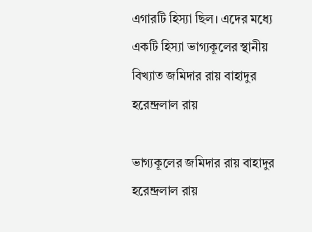এগারটি হিস্যা ছিল। এদের মধ্যে একটি হিস্যা ভাগ্যকূলের স্থানীয় বিখ্যাত জমিদার রায় বাহাদুর হরেন্দ্রলাল রায়

ভাগ্যকূলের জমিদার রায় বাহাদুর হরেন্দ্রলাল রায়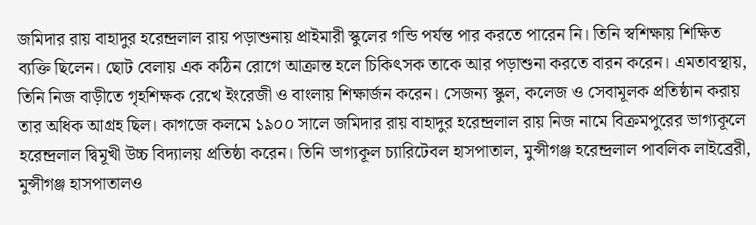জমিদার রায় বাহাদুর হরেন্দ্রলাল রায় পড়াশুনায় প্রাইমারী স্কুলের গন্ডি পর্যন্ত পার করতে পারেন নি। তিনি স্বশিক্ষায় শিক্ষিত ব্যক্তি ছিলেন। ছোট বেলায় এক কঠিন রোগে আক্রান্ত হলে চিকিৎসক তাকে আর পড়াশুনা করতে বারন করেন। এমতাবস্থায়, তিনি নিজ বাড়ীতে গৃহশিক্ষক রেখে ইংরেজী ও বাংলায় শিক্ষার্জন করেন। সেজন্য স্কুল, কলেজ ও সেবামূলক প্রতিষ্ঠান করায় তার অধিক আগ্রহ ছিল। কাগজে কলমে ১৯০০ সালে জমিদার রায় বাহাদুর হরেন্দ্রলাল রায় নিজ নামে বিক্রমপুরের ভাগ্যকূলে হরেন্দ্রলাল দ্বিমূখী উচ্চ বিদ্যালয় প্রতিষ্ঠা করেন। তিনি ভাগ্যকূল চ্যারিটেবল হাসপাতাল, মুন্সীগঞ্জ হরেন্দ্রলাল পাবলিক লাইব্রেরী, মুন্সীগঞ্জ হাসপাতালও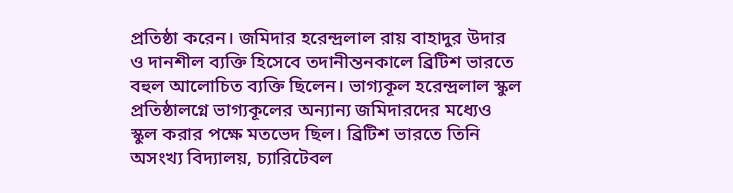প্রতিষ্ঠা করেন। জমিদার হরেন্দ্রলাল রায় বাহাদুর উদার ও দানশীল ব্যক্তি হিসেবে তদানীন্তনকালে ব্রিটিশ ভারতে বহুল আলোচিত ব্যক্তি ছিলেন। ভাগ্যকূল হরেন্দ্রলাল স্কুল প্রতিষ্ঠালগ্নে ভাগ্যকূলের অন্যান্য জমিদারদের মধ্যেও স্কুল করার পক্ষে মতভেদ ছিল। ব্রিটিশ ভারতে তিনি অসংখ্য বিদ্যালয়, চ্যারিটেবল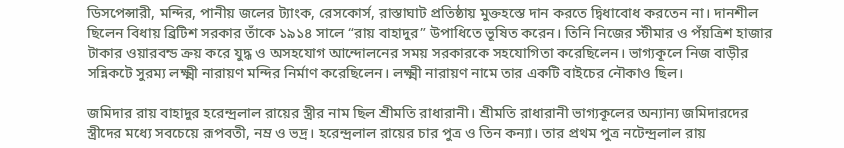ডিসপেন্সারী, মন্দির, পানীয় জলের ট্যাংক, রেসকোর্স, রাস্তাঘাট প্রতিষ্ঠায় মুক্তহস্তে দান করতে দ্বিধাবোধ করতেন না। দানশীল ছিলেন বিধায় ব্রিটিশ সরকার তাঁকে ১৯১৪ সালে “রায় বাহাদুর” উপাধিতে ভূষিত করেন। তিনি নিজের স্টীমার ও পঁয়ত্রিশ হাজার টাকার ওয়ারবন্ড ক্রয় করে যুদ্ধ ও অসহযোগ আন্দোলনের সময় সরকারকে সহযোগিতা করেছিলেন। ভাগ্যকূলে নিজ বাড়ীর সন্নিকটে সুরম্য লক্ষ্মী নারায়ণ মন্দির নির্মাণ করেছিলেন। লক্ষ্মী নারায়ণ নামে তার একটি বাইচের নৌকাও ছিল।

জমিদার রায় বাহাদুর হরেন্দ্রলাল রায়ের স্ত্রীর নাম ছিল শ্রীমতি রাধারানী। শ্রীমতি রাধারানী ভাগ্যকূলের অন্যান্য জমিদারদের স্ত্রীদের মধ্যে সবচেয়ে রূপবতী, নম্র ও ভদ্র। হরেন্দ্রলাল রায়ের চার পুত্র ও তিন কন্যা। তার প্রথম পুত্র নটেন্দ্রলাল রায়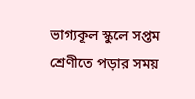ভাগ্যকূল স্কুলে সপ্তম শ্রেণীতে পড়ার সময়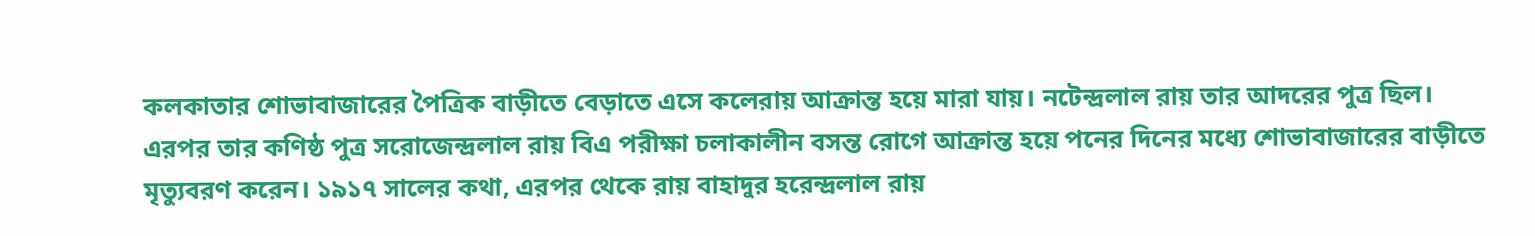কলকাতার শোভাবাজারের পৈত্রিক বাড়ীতে বেড়াতে এসে কলেরায় আক্রান্ত হয়ে মারা যায়। নটেন্দ্রলাল রায় তার আদরের পুত্র ছিল। এরপর তার কণিষ্ঠ পুত্র সরোজেন্দ্রলাল রায় বিএ পরীক্ষা চলাকালীন বসন্ত রোগে আক্রান্ত হয়ে পনের দিনের মধ্যে শোভাবাজারের বাড়ীতে মৃত্যুবরণ করেন। ১৯১৭ সালের কথা, এরপর থেকে রায় বাহাদুর হরেন্দ্রলাল রায়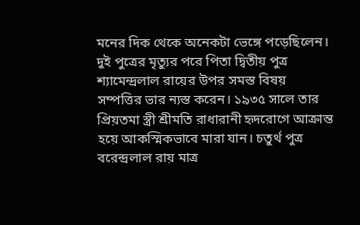মনের দিক থেকে অনেকটা ভেঙ্গে পড়েছিলেন। দুই পুত্রের মৃত্যুর পরে পিতা দ্বিতীয় পুত্র শ্যামেন্দ্রলাল রায়ের উপর সমস্ত বিষয় সম্পত্তির ভার ন্যস্ত করেন। ১৯৩৫ সালে তার প্রিয়তমা স্ত্রী শ্রীমতি রাধারানী হৃদরোগে আক্রান্ত হয়ে আকস্মিকভাবে মারা যান। চতুর্থ পুত্র বরেন্দ্রলাল রায় মাত্র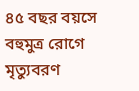৪৫ বছর বয়সে বহুমুত্র রোগে মৃত্যুবরণ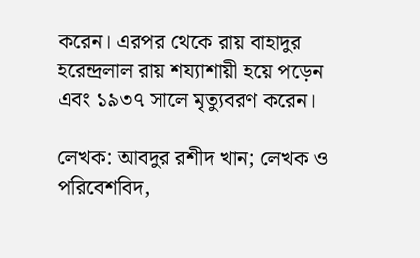করেন। এরপর থেকে রায় বাহাদুর হরেন্দ্রলাল রায় শয্যাশায়ী হয়ে পড়েন এবং ১৯৩৭ সালে মৃত্যুবরণ করেন।

লেখক: আবদুর রশীদ খান; লেখক ও পরিবেশবিদ,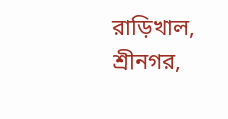রাড়িখাল, শ্রীনগর,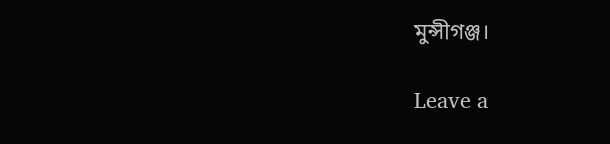মুন্সীগঞ্জ।

Leave a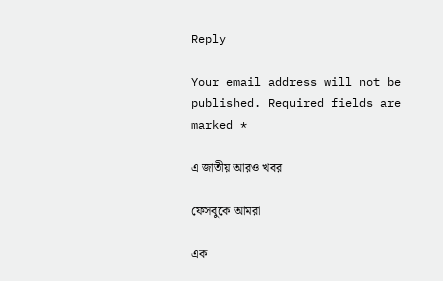Reply

Your email address will not be published. Required fields are marked *

এ জাতীয় আরও খবর

ফেসবুকে আমরা

এক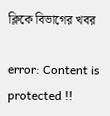ক্লিকে বিভাগের খবর

error: Content is protected !!